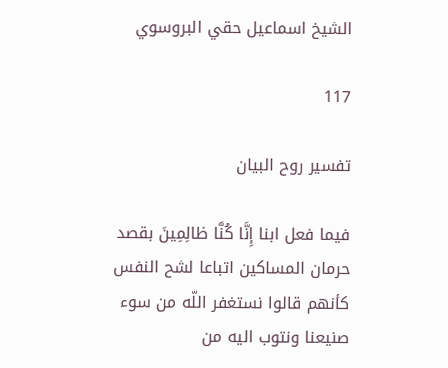الشيخ اسماعيل حقي البروسوي

117

تفسير روح البيان

فيما فعل ابنا إِنَّا كُنَّا ظالِمِينَ بقصد حرمان المساكين اتباعا لشح النفس كأنهم قالوا نستغفر اللّه من سوء صنيعنا ونتوب اليه من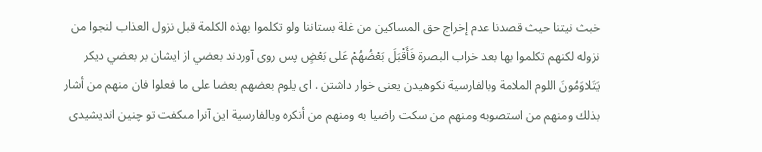خبث نيتنا حيث قصدنا عدم إخراج حق المساكين من غلة بستاننا ولو تكلموا بهذه الكلمة قبل نزول العذاب لنجوا من نزوله لكنهم تكلموا بها بعد خراب البصرة فَأَقْبَلَ بَعْضُهُمْ عَلى بَعْضٍ پس روى آوردند بعضي از ايشان بر بعضي ديكر يَتَلاوَمُونَ اللوم الملامة وبالفارسية نكوهيدن يعنى خوار داشتن . اى يلوم بعضهم بعضا على ما فعلوا فان منهم من أشار بذلك ومنهم من استصوبه ومنهم من سكت راضيا به ومنهم من أنكره وبالفارسية اين آنرا مىكفت تو چنين انديشيدى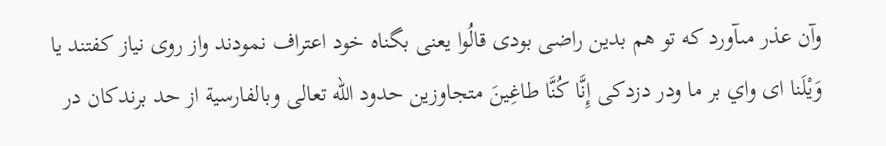وآن عذر مىآورد كه تو هم بدين راضى بودى قالُوا يعنى بگناه خود اعتراف نمودند واز روى نياز كفتند يا وَيْلَنا اى واي بر ما ودر دزدكى إِنَّا كُنَّا طاغِينَ متجاوزين حدود اللّه تعالى وبالفارسية از حد برندكان در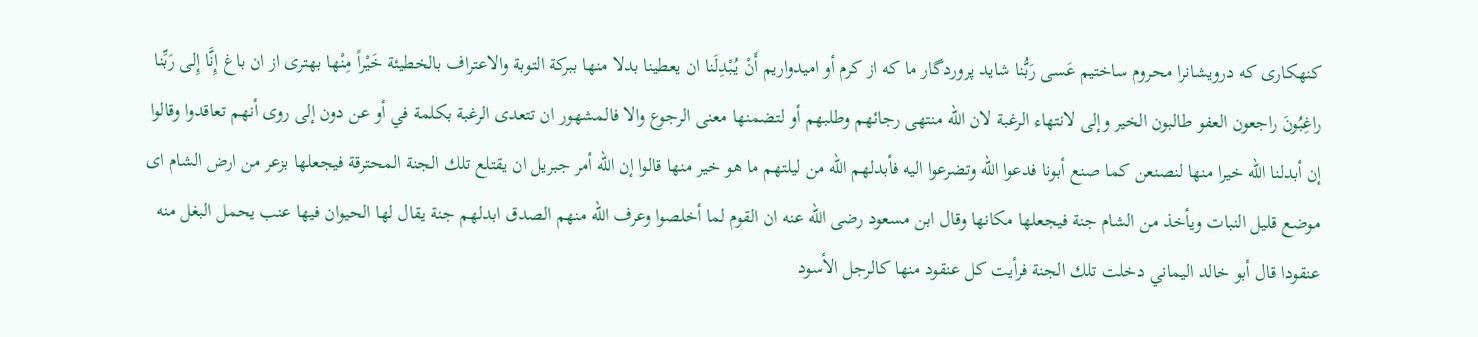كنهكارى كه درويشانرا محروم ساختيم عَسى رَبُّنا شايد پروردگار ما كه از كرم أو اميدواريم أَنْ يُبْدِلَنا ان يعطينا بدلا منها ببركة التوبة والاعتراف بالخطيئة خَيْراً مِنْها بهترى از ان باغ إِنَّا إِلى رَبِّنا راغِبُونَ راجعون العفو طالبون الخير وإلى لانتهاء الرغبة لان اللّه منتهى رجائهم وطلبهم أو لتضمنها معنى الرجوع والا فالمشهور ان تتعدى الرغبة بكلمة في أو عن دون إلى روى أنهم تعاقدوا وقالوا إن أبدلنا اللّه خيرا منها لنصنعن كما صنع أبونا فدعوا اللّه وتضرعوا اليه فأبدلهم اللّه من ليلتهم ما هو خير منها قالوا إن اللّه أمر جبريل ان يقتلع تلك الجنة المحترقة فيجعلها بزعر من ارض الشام اى موضع قليل النبات ويأخذ من الشام جنة فيجعلها مكانها وقال ابن مسعود رضى اللّه عنه ان القوم لما أخلصوا وعرف اللّه منهم الصدق ابدلهم جنة يقال لها الحيوان فيها عنب يحمل البغل منه عنقودا قال أبو خالد اليماني دخلت تلك الجنة فرأيت كل عنقود منها كالرجل الأسود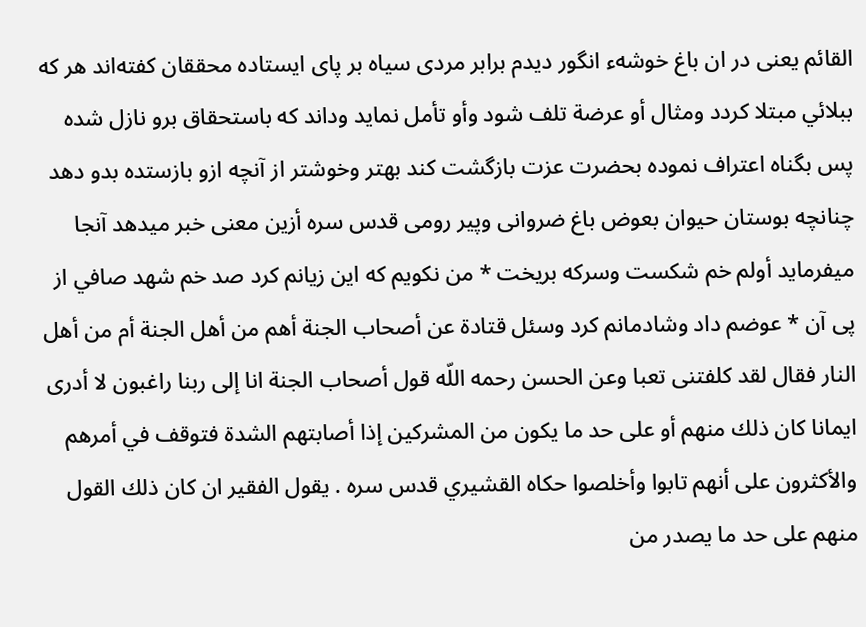القائم يعنى در ان باغ خوشهء انگور ديدم برابر مردى سياه بر پاى ايستاده محققان كفته‌اند هر كه ببلائي مبتلا كردد ومثال أو عرضة تلف شود وأو تأمل نمايد وداند كه باستحقاق برو نازل شده پس بگناه اعتراف نموده بحضرت عزت بازگشت كند بهتر وخوشتر از آنچه ازو بازستده بدو دهد چنانچه بوستان حيوان بعوض باغ ضروانى وپير رومى قدس سره أزين معنى خبر ميدهد آنجا ميفرمايد أولم خم شكست وسركه بريخت * من نكويم كه اين زيانم كرد صد خم شهد صافي از پى آن * عوضم داد وشادمانم كرد وسئل قتادة عن أصحاب الجنة أهم من أهل الجنة أم من أهل النار فقال لقد كلفتنى تعبا وعن الحسن رحمه اللّه قول أصحاب الجنة انا إلى ربنا راغبون لا أدرى ايمانا كان ذلك منهم أو على حد ما يكون من المشركين إذا أصابتهم الشدة فتوقف في أمرهم والأكثرون على أنهم تابوا وأخلصوا حكاه القشيري قدس سره . يقول الفقير ان كان ذلك القول منهم على حد ما يصدر من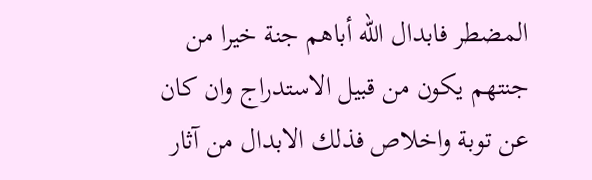المضطر فابدال اللّه أباهم جنة خيرا من جنتهم يكون من قبيل الاستدراج وان كان عن توبة واخلاص فذلك الابدال من آثار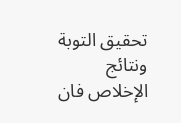تحقيق التوبة ونتائج الإخلاص فان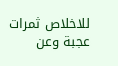للاخلاص ثمرات عجبة وعن